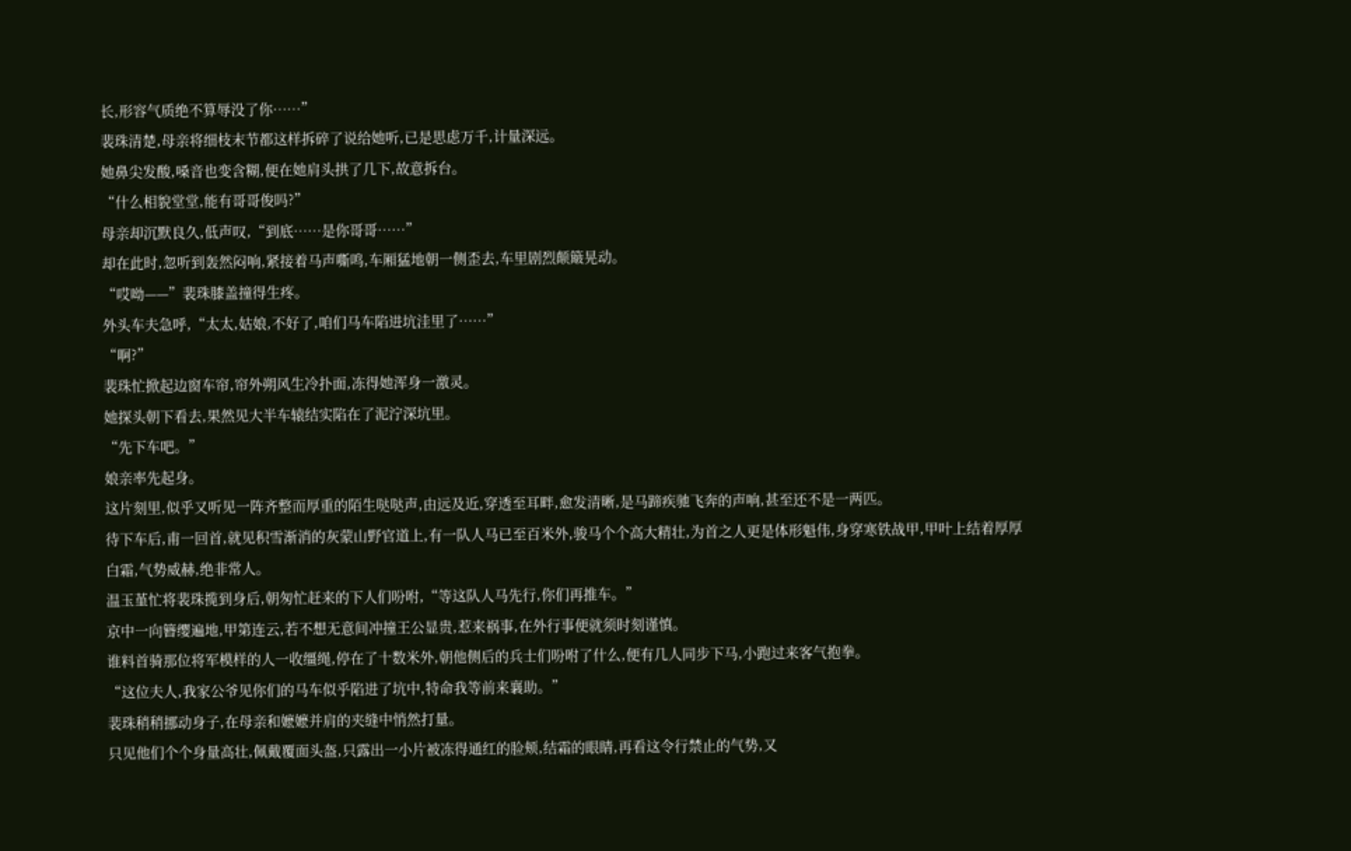长,形容气质绝不算辱没了你……”
裴珠清楚,母亲将细枝末节都这样拆碎了说给她听,已是思虑万千,计量深远。
她鼻尖发酸,嗓音也变含糊,便在她肩头拱了几下,故意拆台。
“什么相貌堂堂,能有哥哥俊吗?”
母亲却沉默良久,低声叹,“到底……是你哥哥……”
却在此时,忽听到轰然闷响,紧接着马声嘶鸣,车厢猛地朝一侧歪去,车里剧烈颠簸晃动。
“哎呦——”裴珠膝盖撞得生疼。
外头车夫急呼,“太太,姑娘,不好了,咱们马车陷进坑洼里了……”
“啊?”
裴珠忙掀起边窗车帘,帘外朔风生冷扑面,冻得她浑身一激灵。
她探头朝下看去,果然见大半车辕结实陷在了泥泞深坑里。
“先下车吧。”
娘亲率先起身。
这片刻里,似乎又听见一阵齐整而厚重的陌生哒哒声,由远及近,穿透至耳畔,愈发清晰,是马蹄疾驰飞奔的声响,甚至还不是一两匹。
待下车后,甫一回首,就见积雪渐消的灰蒙山野官道上,有一队人马已至百米外,骏马个个高大精壮,为首之人更是体形魁伟,身穿寒铁战甲,甲叶上结着厚厚白霜,气势威赫,绝非常人。
温玉堇忙将裴珠揽到身后,朝匆忙赶来的下人们吩咐,“等这队人马先行,你们再推车。”
京中一向簪缨遍地,甲第连云,若不想无意间冲撞王公显贵,惹来祸事,在外行事便就须时刻谨慎。
谁料首骑那位将军模样的人一收缰绳,停在了十数米外,朝他侧后的兵士们吩咐了什么,便有几人同步下马,小跑过来客气抱拳。
“这位夫人,我家公爷见你们的马车似乎陷进了坑中,特命我等前来襄助。”
裴珠稍稍挪动身子,在母亲和嬷嬷并肩的夹缝中悄然打量。
只见他们个个身量高壮,佩戴覆面头盔,只露出一小片被冻得通红的脸颊,结霜的眼睛,再看这令行禁止的气势,又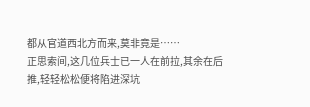都从官道西北方而来,莫非竟是……
正思索间,这几位兵士已一人在前拉,其余在后推,轻轻松松便将陷进深坑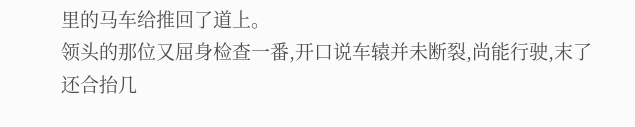里的马车给推回了道上。
领头的那位又屈身检查一番,开口说车辕并未断裂,尚能行驶,末了还合抬几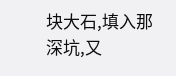块大石,填入那深坑,又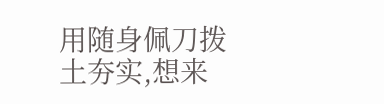用随身佩刀拨土夯实,想来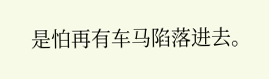是怕再有车马陷落进去。